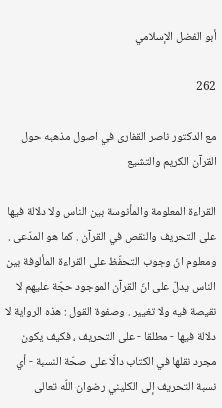أبو الفضل الإسلامي

262

مع الدكتور ناصر القفارى في اصول مذهبه حول القرآن الكريم والتشيع

القراءة المعلومة والمأنوسة بين الناس ولا دلالة فيها على التحريف والنقص في القرآن . كما هو المدّعى . ومعلوم انّ وجوب التحفّظ على القراءة المألوفة بين الناس يدلّ على انّ القرآن الموجود حجّة عليهم لا نقيصة فيه ولا تغيير . وصفوة القول : هذه الرواية لا دلالة فيها - مطلقا - على التحريف ، فكيف يكون مجرد نقلها في الكتاب دالّا على صحّة النسبة - أي نسبة التحريف إلى الكليني رضوان اللّه تعالى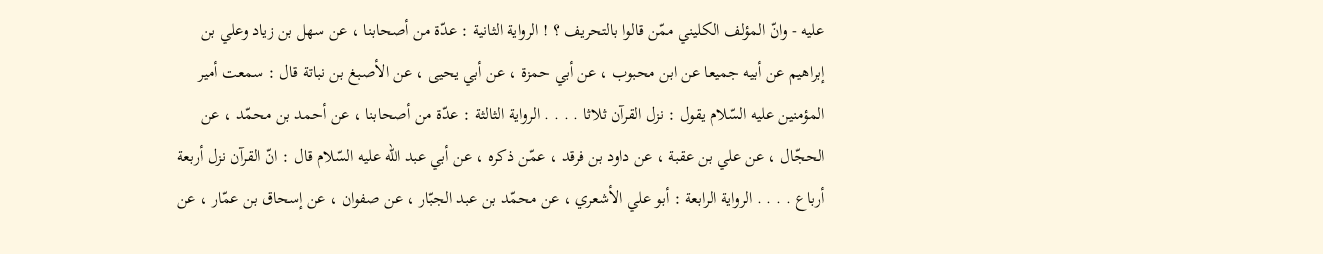عليه - وانّ المؤلف الكليني ممّن قالوا بالتحريف ؟ ! الرواية الثانية : عدّة من أصحابنا ، عن سهل بن زياد وعلي بن إبراهيم عن أبيه جميعا عن ابن محبوب ، عن أبي حمزة ، عن أبي يحيى ، عن الأصبغ بن نباتة قال : سمعت أمير المؤمنين عليه السّلام يقول : نزل القرآن ثلاثا . . . . الرواية الثالثة : عدّة من أصحابنا ، عن أحمد بن محمّد ، عن الحجّال ، عن علي بن عقبة ، عن داود بن فرقد ، عمّن ذكره ، عن أبي عبد اللّه عليه السّلام قال : انّ القرآن نزل أربعة أرباع . . . . الرواية الرابعة : أبو علي الأشعري ، عن محمّد بن عبد الجبّار ، عن صفوان ، عن إسحاق بن عمّار ، عن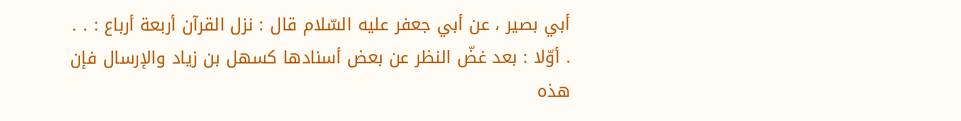أبي بصير ، عن أبي جعفر عليه السّلام قال : نزل القرآن أربعة أرباع : . . . أوّلا : بعد غضّ النظر عن بعض أسنادها كسهل بن زياد والإرسال فإن هذه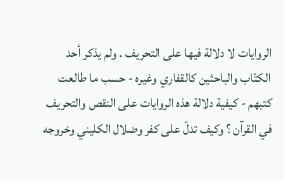الروايات لا دلالة فيها على التحريف . ولم يذكر أحد الكتّاب والباحثين كالقفاري وغيره - حسب ما طالعت كتبهم - كيفية دلالة هذه الروايات على النقص والتحريف في القرآن ؟ وكيف تدلّ على كفر وضلال الكليني وخروجه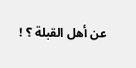عن أهل القبلة ؟ !